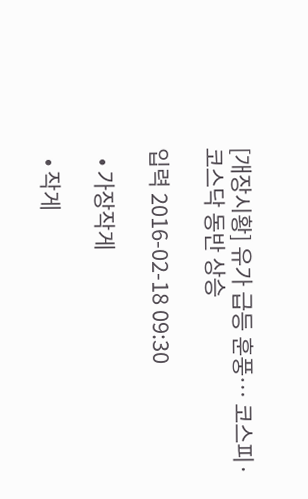[개장시황] 유가 급등 훈풍… 코스피·코스닥 동반 상승

입력 2016-02-18 09:30

  • 가장작게

  • 작게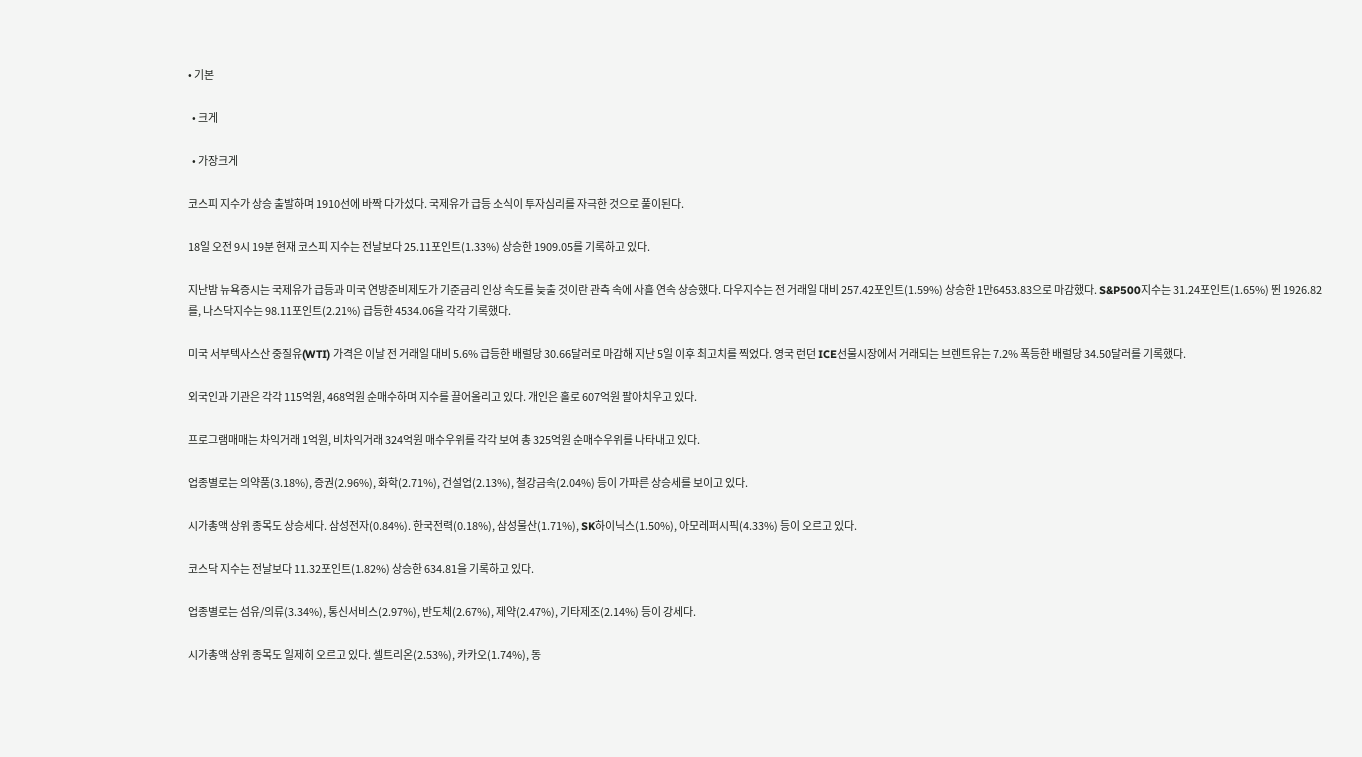• 기본

  • 크게

  • 가장크게

코스피 지수가 상승 출발하며 1910선에 바짝 다가섰다. 국제유가 급등 소식이 투자심리를 자극한 것으로 풀이된다.

18일 오전 9시 19분 현재 코스피 지수는 전날보다 25.11포인트(1.33%) 상승한 1909.05를 기록하고 있다.

지난밤 뉴욕증시는 국제유가 급등과 미국 연방준비제도가 기준금리 인상 속도를 늦출 것이란 관측 속에 사흘 연속 상승했다. 다우지수는 전 거래일 대비 257.42포인트(1.59%) 상승한 1만6453.83으로 마감했다. S&P500지수는 31.24포인트(1.65%) 뛴 1926.82를, 나스닥지수는 98.11포인트(2.21%) 급등한 4534.06을 각각 기록했다.

미국 서부텍사스산 중질유(WTI) 가격은 이날 전 거래일 대비 5.6% 급등한 배럴당 30.66달러로 마감해 지난 5일 이후 최고치를 찍었다. 영국 런던 ICE선물시장에서 거래되는 브렌트유는 7.2% 폭등한 배럴당 34.50달러를 기록했다.

외국인과 기관은 각각 115억원, 468억원 순매수하며 지수를 끌어올리고 있다. 개인은 홀로 607억원 팔아치우고 있다.

프로그램매매는 차익거래 1억원, 비차익거래 324억원 매수우위를 각각 보여 총 325억원 순매수우위를 나타내고 있다.

업종별로는 의약품(3.18%), 증권(2.96%), 화학(2.71%), 건설업(2.13%), 철강금속(2.04%) 등이 가파른 상승세를 보이고 있다.

시가총액 상위 종목도 상승세다. 삼성전자(0.84%). 한국전력(0.18%), 삼성물산(1.71%), SK하이닉스(1.50%), 아모레퍼시픽(4.33%) 등이 오르고 있다.

코스닥 지수는 전날보다 11.32포인트(1.82%) 상승한 634.81을 기록하고 있다.

업종별로는 섬유/의류(3.34%), 통신서비스(2.97%), 반도체(2.67%), 제약(2.47%), 기타제조(2.14%) 등이 강세다.

시가총액 상위 종목도 일제히 오르고 있다. 셀트리온(2.53%), 카카오(1.74%), 동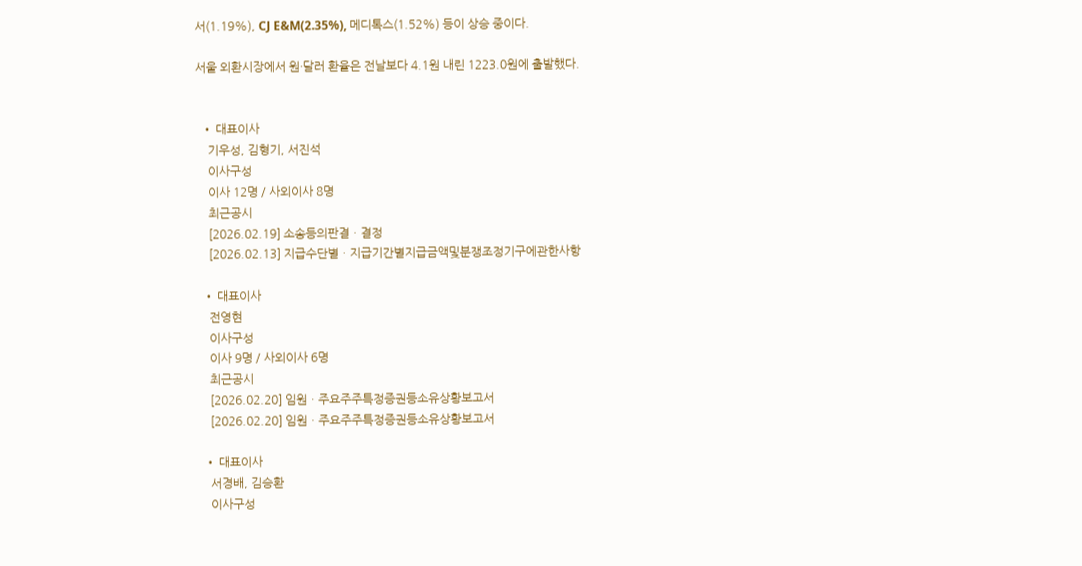서(1.19%), CJ E&M(2.35%), 메디톡스(1.52%) 등이 상승 중이다.

서울 외환시장에서 원·달러 환율은 전날보다 4.1원 내린 1223.0원에 출발했다.


  • 대표이사
    기우성, 김형기, 서진석
    이사구성
    이사 12명 / 사외이사 8명
    최근공시
    [2026.02.19] 소송등의판결ㆍ결정
    [2026.02.13] 지급수단별ㆍ지급기간별지급금액및분쟁조정기구에관한사항

  • 대표이사
    전영현
    이사구성
    이사 9명 / 사외이사 6명
    최근공시
    [2026.02.20] 임원ㆍ주요주주특정증권등소유상황보고서
    [2026.02.20] 임원ㆍ주요주주특정증권등소유상황보고서

  • 대표이사
    서경배, 김승환
    이사구성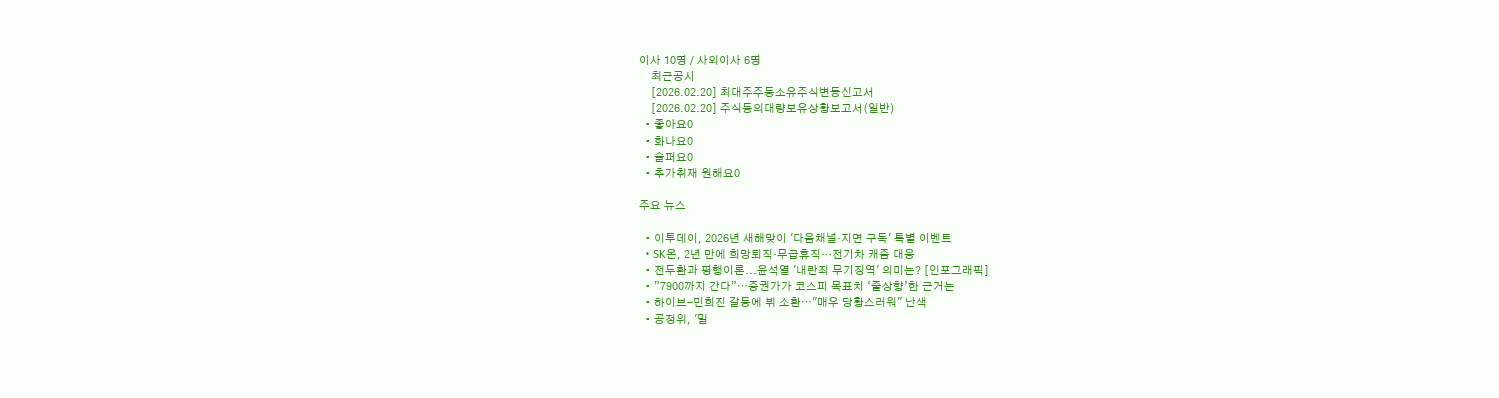이사 10명 / 사외이사 6명
    최근공시
    [2026.02.20] 최대주주등소유주식변동신고서
    [2026.02.20] 주식등의대량보유상황보고서(일반)
  • 좋아요0
  • 화나요0
  • 슬퍼요0
  • 추가취재 원해요0

주요 뉴스

  • 이투데이, 2026년 새해맞이 '다음채널·지면 구독' 특별 이벤트
  • SK온, 2년 만에 희망퇴직·무급휴직…전기차 캐즘 대응
  • 전두환과 평행이론...윤석열 '내란죄 무기징역' 의미는? [인포그래픽]
  • ”7900까지 간다”⋯증권가가 코스피 목표치 ‘줄상향’한 근거는
  • 하이브-민희진 갈등에 뷔 소환⋯"매우 당황스러워" 난색
  • 공정위, '밀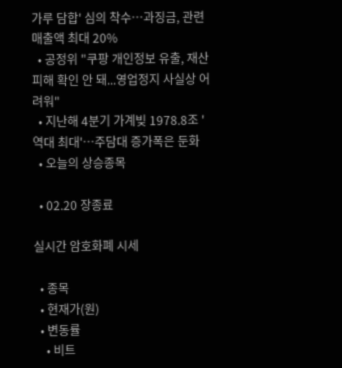가루 담합' 심의 착수…과징금, 관련 매출액 최대 20%
  • 공정위 "쿠팡 개인정보 유출, 재산 피해 확인 안 돼...영업정지 사실상 어려워"
  • 지난해 4분기 가계빚 1978.8조 '역대 최대'⋯주담대 증가폭은 둔화
  • 오늘의 상승종목

  • 02.20 장종료

실시간 암호화폐 시세

  • 종목
  • 현재가(원)
  • 변동률
    • 비트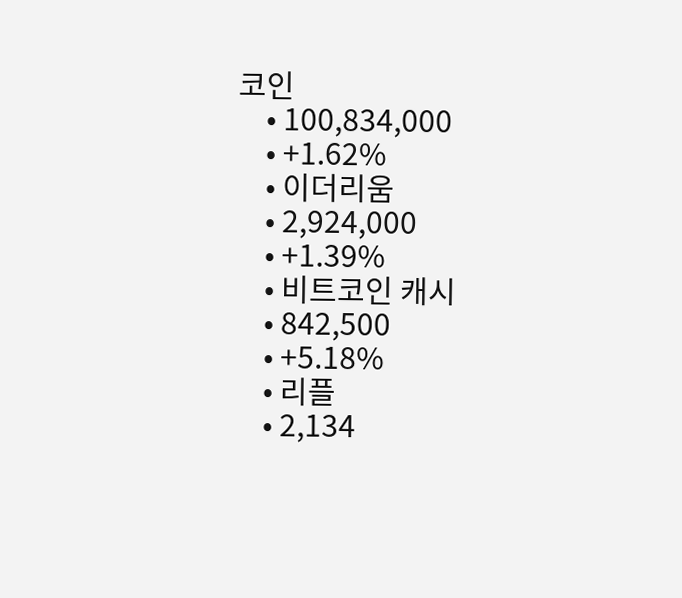코인
    • 100,834,000
    • +1.62%
    • 이더리움
    • 2,924,000
    • +1.39%
    • 비트코인 캐시
    • 842,500
    • +5.18%
    • 리플
    • 2,134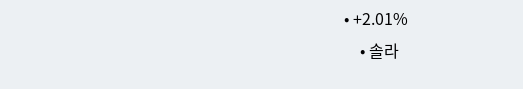• +2.01%
    • 솔라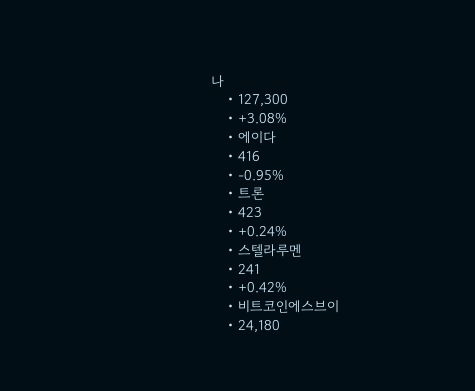나
    • 127,300
    • +3.08%
    • 에이다
    • 416
    • -0.95%
    • 트론
    • 423
    • +0.24%
    • 스텔라루멘
    • 241
    • +0.42%
    • 비트코인에스브이
    • 24,180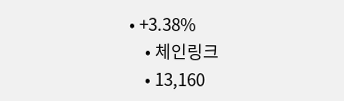• +3.38%
    • 체인링크
    • 13,160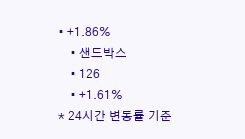• +1.86%
    • 샌드박스
    • 126
    • +1.61%
* 24시간 변동률 기준